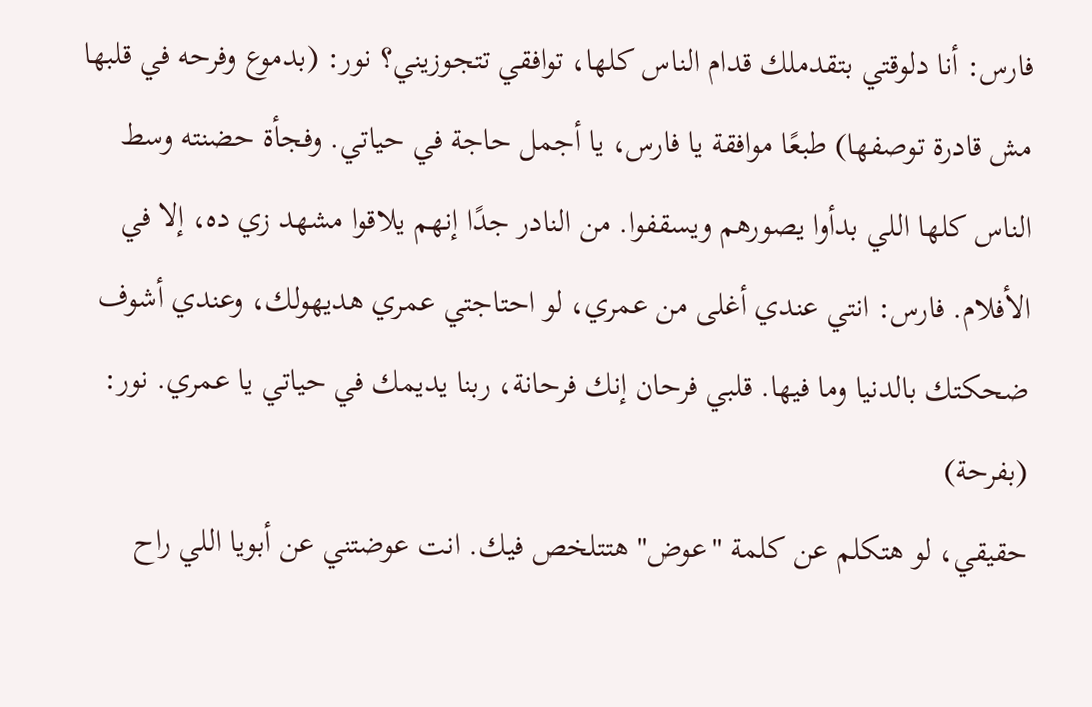فارس: أنا دلوقتي بتقدملك قدام الناس كلها، توافقي تتجوزيني؟ نور: (بدموع وفرحه في قلبها مش قادرة توصفها) طبعًا موافقة يا فارس، يا أجمل حاجة في حياتي. وفجأة حضنته وسط الناس كلها اللي بدأوا يصورهم ويسقفوا. من النادر جدًا إنهم يلاقوا مشهد زي ده، إلا في الأفلام. فارس: انتي عندي أغلى من عمري، لو احتاجتي عمري هديهولك، وعندي أشوف ضحكتك بالدنيا وما فيها. قلبي فرحان إنك فرحانة، ربنا يديمك في حياتي يا عمري. نور: (بفرحة)
حقيقي، لو هتكلم عن كلمة "عوض" هتتلخص فيك. انت عوضتني عن أبويا اللي راح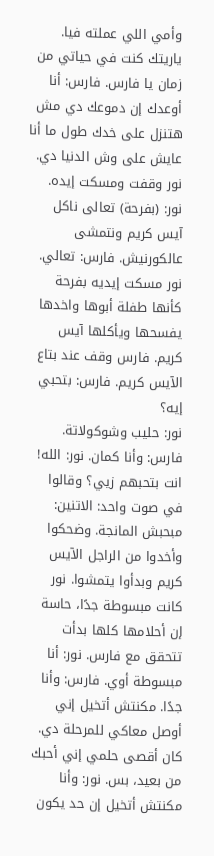وأمي اللي عملته فيا. ياريتك كنت في حياتي من زمان يا فارس. فارس: أنا أوعدك إن دموعك دي مش هتنزل على خدك طول ما أنا عايش على وش الدنيا دي. نور وقفت ومسكت إيده. نور: (بفرحة) تعالى ناكل آيس كريم ونتمشى عالكورنيش. فارس: تعالي. نور مسكت إيديه بفرحة كأنها طفلة أبوها واخدها يفسحها ويأكلها آيس كريم. فارس وقف عند بتاع الآيس كريم. فارس: بتحبي إيه؟
نور: حليب وشوكولاتة. فارس: وأنا كمان. نور: الله! انت بتحبهم زيي؟ وقالوا في صوت واحد: الاتنين: مبحبش المانجة. وضحكوا وأخدوا من الراجل الآيس كريم وبدأوا يتمشوا. نور كانت مبسوطة جدًا، حاسة إن أحلامها كلها بدأت تتحقق مع فارس. نور: أنا مبسوطة أوي. فارس: وأنا جدًا. مكنتش أتخيل إني أوصل معاكي للمرحلة دي. كان أقصى حلمي إني أحبك من بعيد، بس. نور: وأنا مكنتش أتخيل إن حد يكون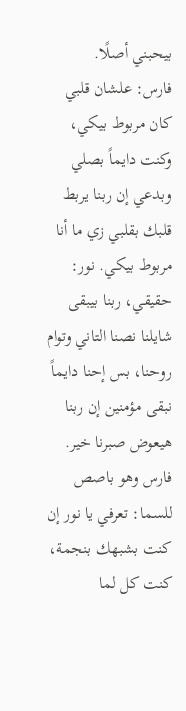بيحبني أصلًا.
فارس: علشان قلبي كان مربوط بيكي، وكنت دايماً بصلي وبدعي إن ربنا يربط قلبك بقلبي زي ما أنا مربوط بيكي. نور: حقيقي، ربنا بيبقى شايلنا نصنا التاني وتوام روحنا، بس إحنا دايماً نبقى مؤمنين إن ربنا هيعوض صبرنا خير.
فارس وهو باصص للسما: تعرفي يا نور إن كنت بشبهك بنجمة، كنت كل لما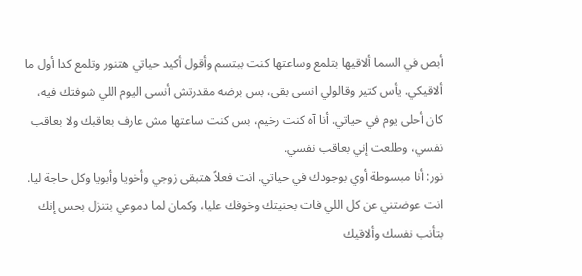أبص في السما ألاقيها بتلمع وساعتها كنت ببتسم وأقول أكيد حياتي هتنور وتلمع كدا أول ما ألاقيكي. يأس كتير وقالولي انسى بقى، بس برضه مقدرتش أنسى اليوم اللي شوفتك فيه، كان أحلى يوم في حياتي. أنا آه كنت رخيم، بس كنت ساعتها مش عارف بعاقبك ولا بعاقب نفسي، وطلعت إني بعاقب نفسي.
نور: أنا مبسوطة أوي بوجودك في حياتي. انت فعلاً هتبقى زوجي وأخويا وأبويا وكل حاجة ليا. انت عوضتني عن كل اللي فات بحنيتك وخوفك عليا، وكمان لما دموعي بتنزل بحس إنك بتأنب نفسك وألاقيك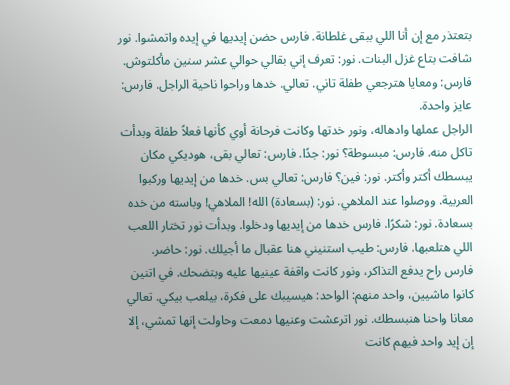بتعتذر مع إن أنا اللي ببقى غلطانة. فارس حضن إيديها في إيده واتمشوا. نور شافت بتاع غزل البنات. نور: تعرف إني بقالي حوالي عشر سنين مأكلتوش. فارس: ومعايا هترجعي طفلة تاني. تعالي. خدها وراحوا ناحية الراجل. فارس: عايز واحدة.
الراجل عملها وادهاله، ونور خدتها وكانت فرحانة أوي كأنها فعلاً طفلة وبدأت تاكل منه. فارس: مبسوطة؟ نور: جدًا. فارس: تعالي بقى، هوديكي مكان يبسطك أكتر وأكتر. نور: فين؟ فارس: تعالي بس. خدها من إيديها وركبوا العربية. ووصلوا عند الملاهي. نور: (بسعادة) الله! الملاهي! وباسته من خده بسعادة. نور: شكرًا. فارس خدها من إيديها ودخلوا. وبدأت نور تختار اللعب اللي هتلعبها. فارس: طيب استنيني هنا عقبال ما أجيلك. نور: حاضر.
فارس راح يدفع التذاكر، ونور كانت واقفة عينيها عليه وبتضحك. في اتنين كانوا ماشيين، واحد منهم: الواحد: هيسيبك على فكرة، بيلعب بيكي. تعالي معانا واحنا هنبسطك. نور اترعشت وعنيها دمعت وحاولت إنها تمشي، إلا إن إيد واحد فيهم كانت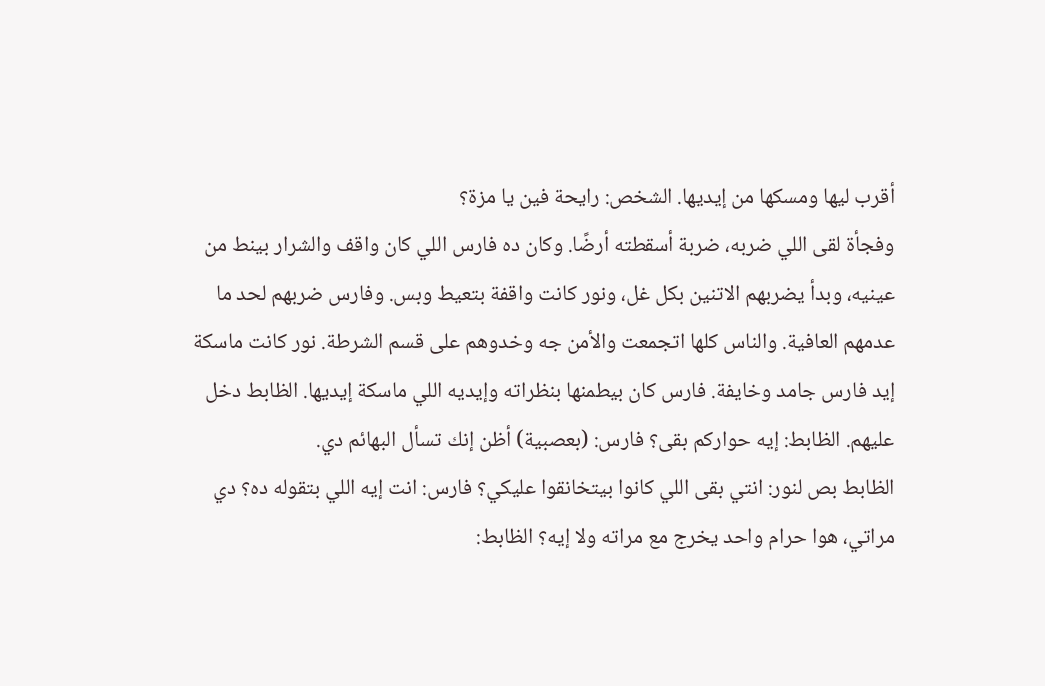أقرب ليها ومسكها من إيديها. الشخص: رايحة فين يا مزة؟
وفجأة لقى اللي ضربه، ضربة أسقطته أرضًا. وكان ده فارس اللي كان واقف والشرار بينط من عينيه، وبدأ يضربهم الاتنين بكل غل، ونور كانت واقفة بتعيط وبس. وفارس ضربهم لحد ما عدمهم العافية. والناس كلها اتجمعت والأمن جه وخدوهم على قسم الشرطة. نور كانت ماسكة إيد فارس جامد وخايفة. فارس كان بيطمنها بنظراته وإيديه اللي ماسكة إيديها. الظابط دخل عليهم. الظابط: إيه حواركم بقى؟ فارس: (بعصبية) أظن إنك تسأل البهائم دي.
الظابط بص لنور: انتي بقى اللي كانوا بيتخانقوا عليكي؟ فارس: انت إيه اللي بتقوله ده؟ دي مراتي، هوا حرام واحد يخرج مع مراته ولا إيه؟ الظابط: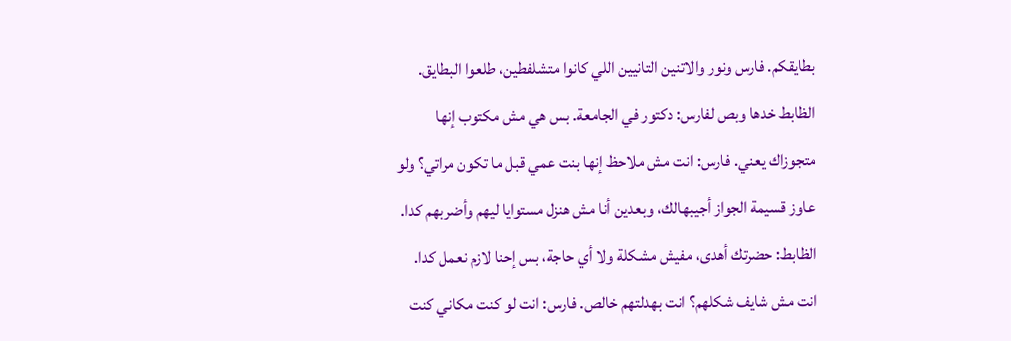بطايقكم. فارس ونور والاتنين التانيين اللي كانوا متشلفطين، طلعوا البطايق. الظابط خدها وبص لفارس: دكتور في الجامعة. بس هي مش مكتوب إنها متجوزاك يعني. فارس: انت مش ملاحظ إنها بنت عمي قبل ما تكون مراتي؟ ولو عاوز قسيمة الجواز أجيبهالك، وبعدين أنا مش هنزل مستوايا ليهم وأضربهم كدا.
الظابط: حضرتك أهدى، مفيش مشكلة ولا أي حاجة، بس إحنا لازم نعمل كدا. انت مش شايف شكلهم؟ انت بهدلتهم خالص. فارس: انت لو كنت مكاني كنت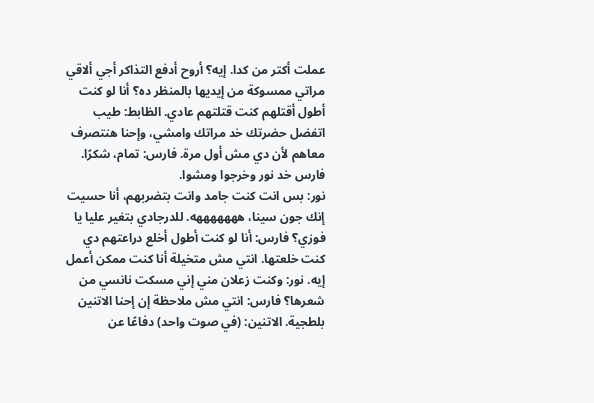عملت أكتر من كدا. إيه؟ أروح أدفع التذاكر أجي ألاقي مراتي ممسوكة من إيديها بالمنظر ده؟ أنا لو كنت أطول أقتلهم كنت قتلتهم عادي. الظابط: طيب اتفضل حضرتك خد مراتك وامشي، وإحنا هنتصرف معاهم لأن دي مش أول مرة. فارس: تمام، شكرًا. فارس خد نور وخرجوا ومشوا.
نور: بس انت كنت جامد وانت بتضربهم، أنا حسيت إنك جون سينا، هههههههه. للدرجادي بتغير عليا يا فوزي؟ فارس: أنا لو كنت أطول أخلع دراعتهم دي كنت خلعتها. انتي مش متخيلة أنا كنت ممكن أعمل إيه. نور: وكنت زعلان مني إني مسكت نانسي من شعرها؟ فارس: انتي مش ملاحظة إن إحنا الاتنين بلطجية. الاتنين: (في صوت واحد) دفاعًا عن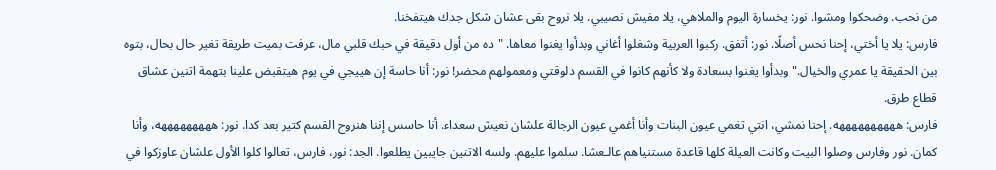من نحب. وضحكوا ومشوا. نور: يخسارة اليوم والملاهي، يلا مفيش نصيبي. يلا نروح بقى عشان شكل جدك هيتفخنا.
فارس: يلا يا أختي، إحنا نحس أصلًا. نور: أتفق. ركبوا العربية وشغلوا أغاني وبدأوا يغنوا معاها. "ده من أول دقيقة في حبك قلبي مال، عرفت بميت طريقة تغير حال بحال، بتوه بين الحقيقة يا عمري والخيال." وبدأوا يغنوا بسعادة ولا كأنهم كانوا في القسم دلوقتي ومعمولهم محضر! نور: أنا حاسة إن هييجي في يوم هيتقبض علينا بتهمة اتنين عشاق قطاع طرق.
فارس: ههههههههههه. إحنا نمشي، انتي تغمي عيون البنات وأنا أغمي عيون الرجالة علشان نعيش سعداء. أنا حاسس إننا هنروح القسم كتير بعد كدا. نور: هههههههههه، وأنا كمان. نور وفارس وصلوا البيت وكانت العيلة كلها قاعدة مستنياهم عالـعشا. سلموا عليهم. ولسه الاتنين جايبين يطلعوا. الجد: نور، فارس، تعالوا كلوا الأول علشان عاوزكوا في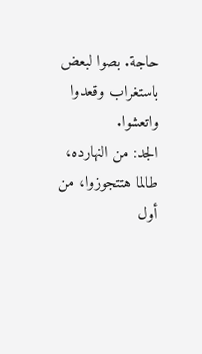حاجة. بصوا لبعض باستغراب وقعدوا واتعشوا.
الجد: من النهارده، طالما هتتجوزوا، من أول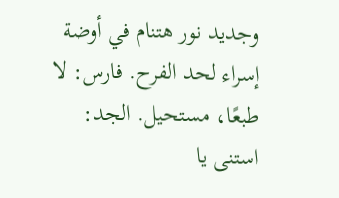وجديد نور هتنام في أوضة إسراء لحد الفرح. فارس: لا طبعًا، مستحيل. الجد: استنى يا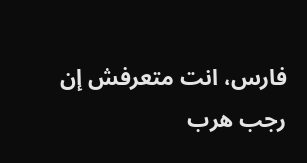فارس، انت متعرفش إن رجب هرب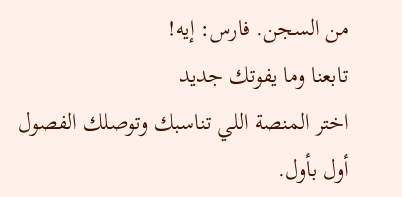من السجن. فارس: إيه!
تابعنا وما يفوتك جديد
اختر المنصة اللي تناسبك وتوصلك الفصول أول بأول.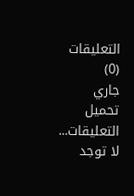التعليقات (0)
جاري تحميل التعليقات...
لا توجد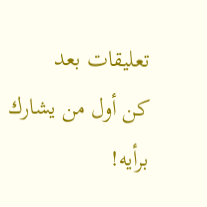تعليقات بعد
كن أول من يشارك برأيه!